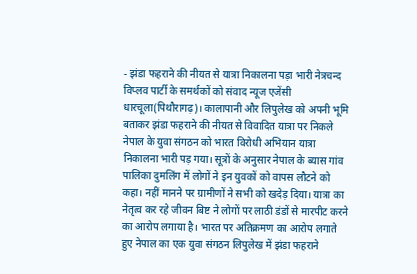- झंडा फहराने की नीयत से यात्रा निकालना पड़ा भारी नेत्रचन्द विप्लव पार्टी के समर्थकों को संवाद न्यूज एजेंसी धारचूला(पिथौरागढ़)। कालापानी और लिपुलेख को अपनी भूमि बताकर झंडा फहराने की नीयत से विवादित यात्रा पर निकले नेपाल के युवा संगठन को भारत विरोधी अभियान यात्रा निकालना भारी पड़ गया। सूत्रों के अनुसार नेपाल के ब्यास गांव पालिका दुमलिंग में लोगों ने इन युवकों को वापस लौटने को कहा। नहीं मानने पर ग्रामीणों ने सभी को खदेड़ दिया। यात्रा का नेतृत्व कर रहे जीवन बिष्ट ने लोगों पर लाठी डंडों से मारपीट करने का आरोप लगाया है। भारत पर अतिक्रमण का आरोप लगाते हुए नेपाल का एक युवा संगठन लिपुलेख में झंडा फहराने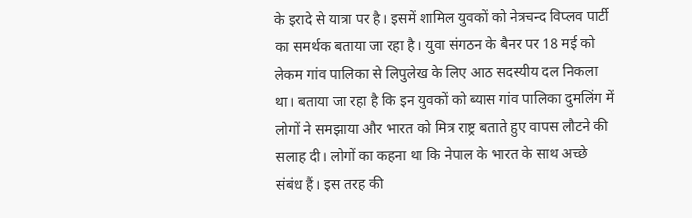के इरादे से यात्रा पर है। इसमें शामिल युवकों को नेत्रचन्द विप्लव पार्टी का समर्थक बताया जा रहा है। युवा संगठन के बैनर पर 18 मई को लेकम गांव पालिका से लिपुलेख के लिए आठ सदस्यीय दल निकला था। बताया जा रहा है कि इन युवकों को ब्यास गांव पालिका दुमलिंग में लोगों ने समझाया और भारत को मित्र राष्ट्र बताते हुए वापस लौटने की सलाह दी। लोगों का कहना था कि नेपाल के भारत के साथ अच्छे संबंध हैं। इस तरह की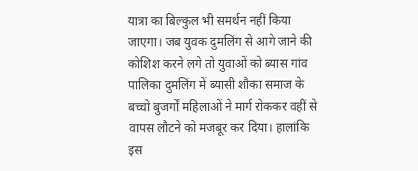यात्रा का बिल्कुल भी समर्थन नहीं किया जाएगा। जब युवक दुमलिंग से आगे जाने की कोशिश करने लगे तो युवाओं को ब्यास गांव पालिका दुमलिंग में ब्यासी शौका समाज के बच्चो बुजर्गों महिलाओं ने मार्ग रोककर वहीं से वापस लौटने को मजबूर कर दिया। हालांकि इस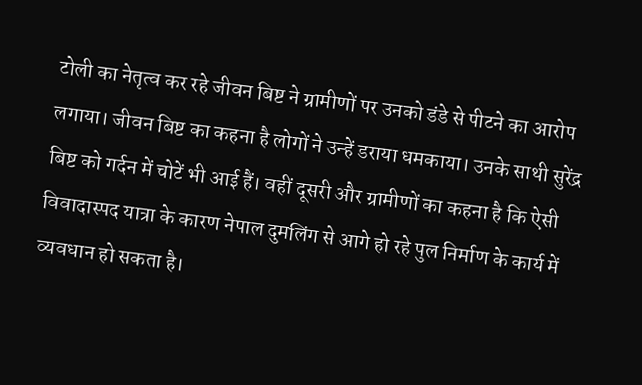टोली का नेतृत्व कर रहे जीवन बिष्ट ने ग्रामीणों पर उनको डंडे से पीटने का आरोप लगाया। जीवन बिष्ट का कहना है लोगों ने उन्हें डराया धमकाया। उनके साथी सुरेंद्र बिष्ट को गर्दन में चोटें भी आई हैं। वहीं दूसरी और ग्रामीणों का कहना है कि ऐसी विवादास्पद यात्रा के कारण नेपाल दुमलिंग से आगे हो रहे पुल निर्माण के कार्य में व्यवधान हो सकता है।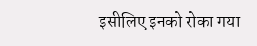इसीलिए इनको रोका गया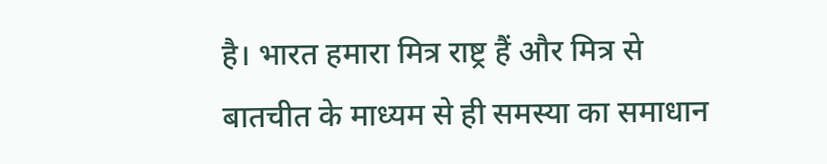है। भारत हमारा मित्र राष्ट्र हैं और मित्र से बातचीत के माध्यम से ही समस्या का समाधान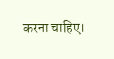करना चाहिए।